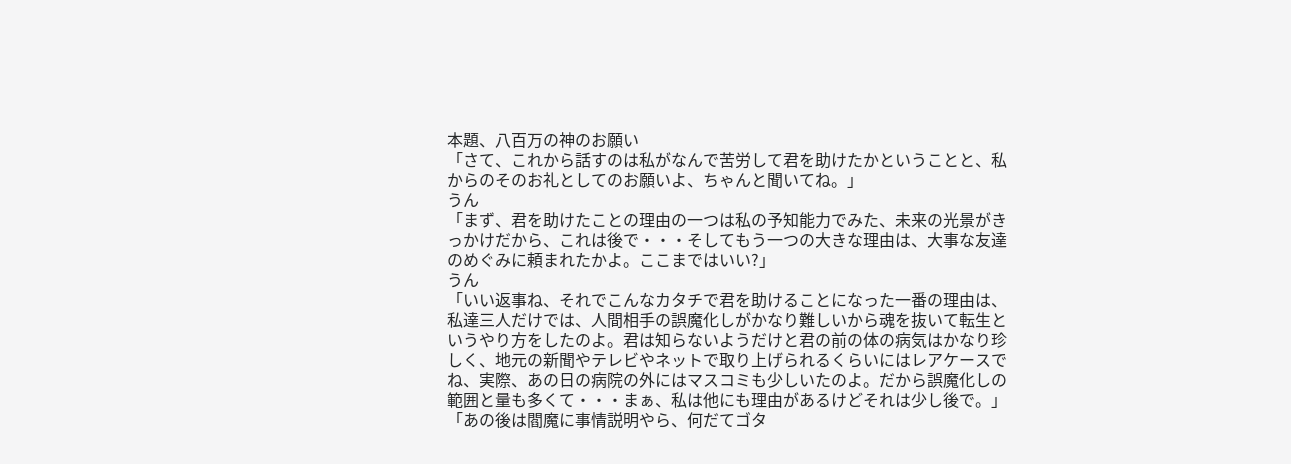本題、八百万の神のお願い
「さて、これから話すのは私がなんで苦労して君を助けたかということと、私からのそのお礼としてのお願いよ、ちゃんと聞いてね。」
うん
「まず、君を助けたことの理由の一つは私の予知能力でみた、未来の光景がきっかけだから、これは後で・・・そしてもう一つの大きな理由は、大事な友達のめぐみに頼まれたかよ。ここまではいい?」
うん
「いい返事ね、それでこんなカタチで君を助けることになった一番の理由は、私達三人だけでは、人間相手の誤魔化しがかなり難しいから魂を抜いて転生というやり方をしたのよ。君は知らないようだけと君の前の体の病気はかなり珍しく、地元の新聞やテレビやネットで取り上げられるくらいにはレアケースでね、実際、あの日の病院の外にはマスコミも少しいたのよ。だから誤魔化しの範囲と量も多くて・・・まぁ、私は他にも理由があるけどそれは少し後で。」
「あの後は閻魔に事情説明やら、何だてゴタ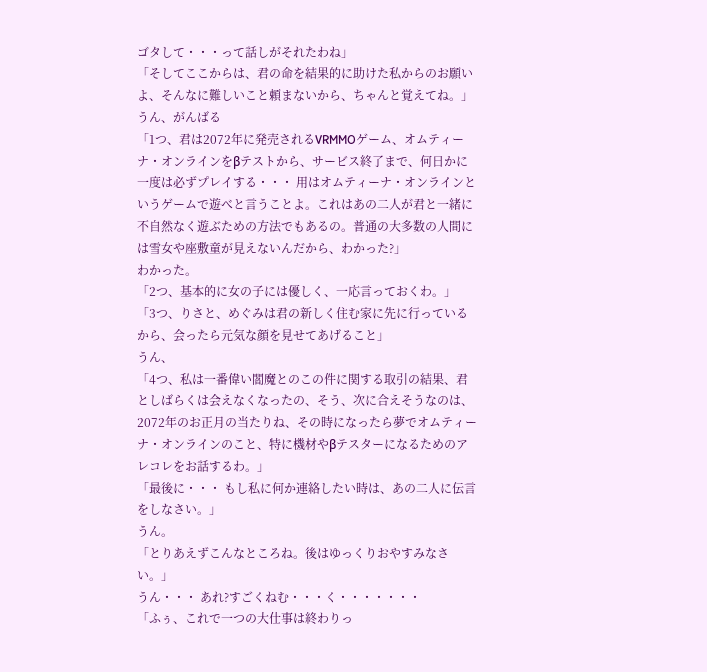ゴタして・・・って話しがそれたわね」
「そしてここからは、君の命を結果的に助けた私からのお願いよ、そんなに難しいこと頼まないから、ちゃんと覚えてね。」
うん、がんばる
「1つ、君は2072年に発売されるVRMMOゲーム、オムティーナ・オンラインをβテストから、サービス終了まで、何日かに一度は必ずプレイする・・・ 用はオムティーナ・オンラインというゲームで遊べと言うことよ。これはあの二人が君と一緒に不自然なく遊ぶための方法でもあるの。普通の大多数の人間には雪女や座敷童が見えないんだから、わかった?」
わかった。
「2つ、基本的に女の子には優しく、一応言っておくわ。」
「3つ、りさと、めぐみは君の新しく住む家に先に行っているから、会ったら元気な顔を見せてあげること」
うん、
「4つ、私は一番偉い閻魔とのこの件に関する取引の結果、君としばらくは会えなくなったの、そう、次に合えそうなのは、2072年のお正月の当たりね、その時になったら夢でオムティーナ・オンラインのこと、特に機材やβテスターになるためのアレコレをお話するわ。」
「最後に・・・ もし私に何か連絡したい時は、あの二人に伝言をしなさい。」
うん。
「とりあえずこんなところね。後はゆっくりおやすみなさい。」
うん・・・ あれ?すごくねむ・・・く・・・・・・・
「ふぅ、これで一つの大仕事は終わりっ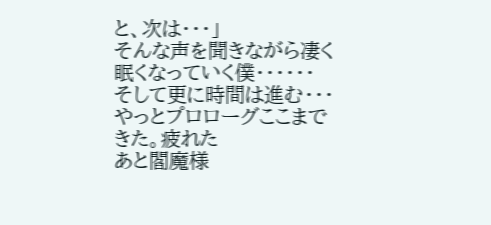と、次は・・・」
そんな声を聞きながら凄く眠くなっていく僕・・・・・・
そして更に時間は進む・・・
やっとプロローグここまできた。疲れた
あと閻魔様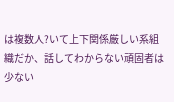は複数人?いて上下関係厳しい系組織だか、話してわからない頑固者は少ない